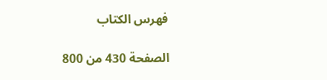فهرس الكتاب

الصفحة 430 من 800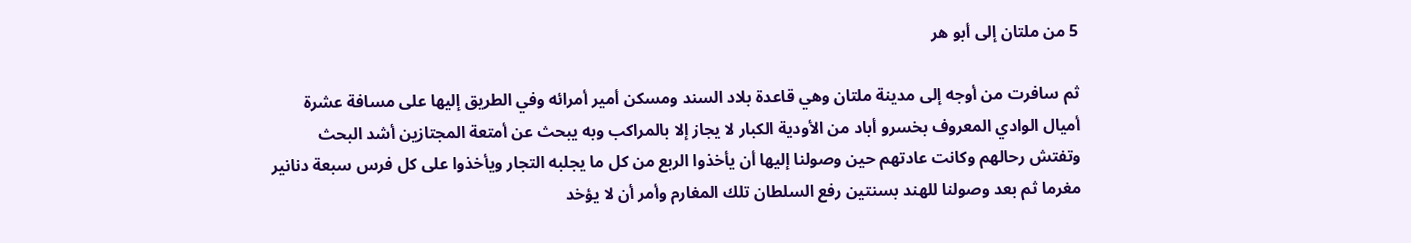5 من ملتان إلى أبو هر

ثم سافرت من أوجه إلى مدينة ملتان وهي قاعدة بلاد السند ومسكن أمير أمرائه وفي الطريق إليها على مسافة عشرة أميال الوادي المعروف بخسرو أباد من الأودية الكبار لا يجاز إلا بالمراكب وبه يبحث عن أمتعة المجتازين أشد البحث وتفتش رحالهم وكانت عادتهم حين وصولنا إليها أن يأخذوا الربع من كل ما يجلبه التجار ويأخذوا على كل فرس سبعة دنانير مغرما ثم بعد وصولنا للهند بسنتين رفع السلطان تلك المغارم وأمر أن لا يؤخد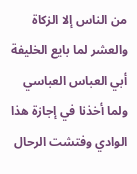من الناس إلا الزكاة والعشر لما بايع الخليفة أبي العباس العباسي ولما أخذنا في إجازة هذا الوادي وفتشت الرحال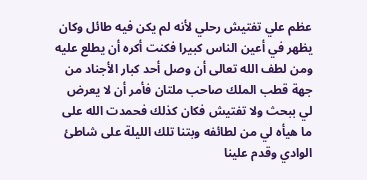عظم علي تفتيش رحلي لأنه لم يكن فيه طائل وكان يظهر في أعين الناس كبيرا فكنت أكره أن يطلع عليه ومن لطف الله تعالى أن وصل أحد كبار الأجناد من جهة قطب الملك صاحب ملتان فأمر أن لا يعرض لي ببحث ولا تفتيش فكان كذلك فحمدت الله على ما هيأه لي من لطائفه وبتنا تلك الليلة على شاطئ الوادي وقدم علينا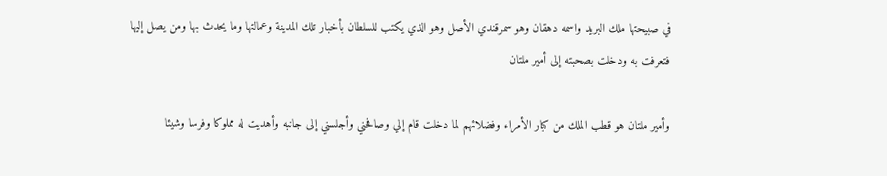في صبيحتها ملك البريد واسمه دهقان وهو سمرقندي الأصل وهو الذي يكتب للسلطان بأخبار تلك المدينة وعمالتها وما يحدث بها ومن يصل إليها فتعرفت به ودخلت بصحبته إلى أمير ملتان

وأمير ملتان هو قطب الملك من كبار الأمراء وفضلائهم لما دخلت قام إلي وصافحني وأجلسني إلى جانبه وأهديت له مملوكا وفرسا وشيئا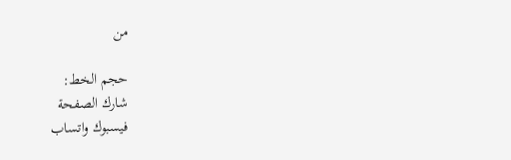من

حجم الخط:
شارك الصفحة
فيسبوك واتساب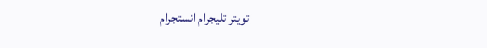تويتر تليجرام انستجرام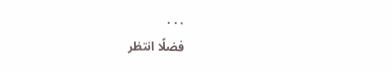. . .
فضلًا انتظر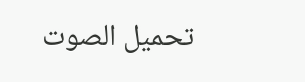تحميل الصوت